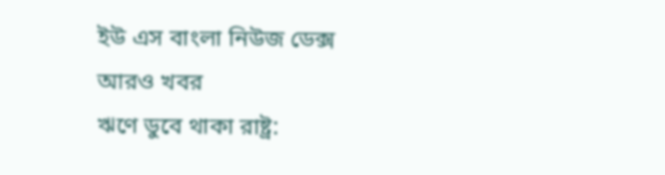ইউ এস বাংলা নিউজ ডেক্স
আরও খবর
ঋণে ডুবে থাকা রাষ্ট্র: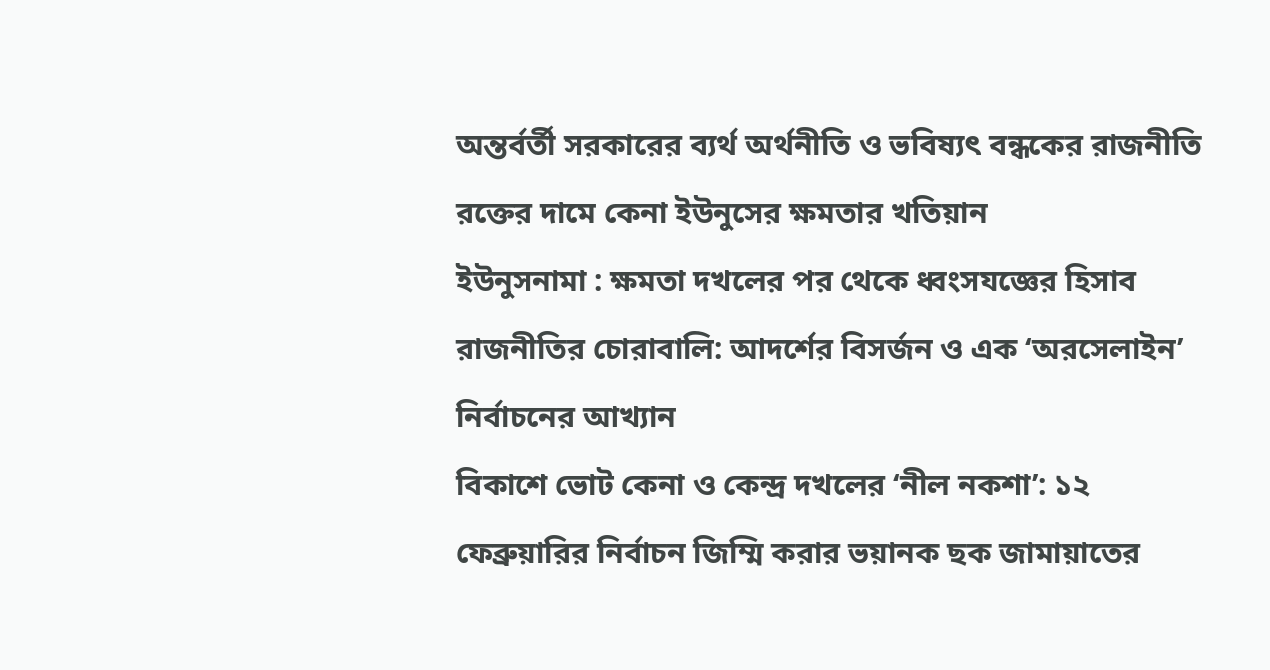অন্তর্বর্তী সরকারের ব্যর্থ অর্থনীতি ও ভবিষ্যৎ বন্ধকের রাজনীতি
রক্তের দামে কেনা ইউনুসের ক্ষমতার খতিয়ান
ইউনুসনামা : ক্ষমতা দখলের পর থেকে ধ্বংসযজ্ঞের হিসাব
রাজনীতির চোরাবালি: আদর্শের বিসর্জন ও এক ‘অরসেলাইন’ নির্বাচনের আখ্যান
বিকাশে ভোট কেনা ও কেন্দ্র দখলের ‘নীল নকশা’: ১২ ফেব্রুয়ারির নির্বাচন জিম্মি করার ভয়ানক ছক জামায়াতের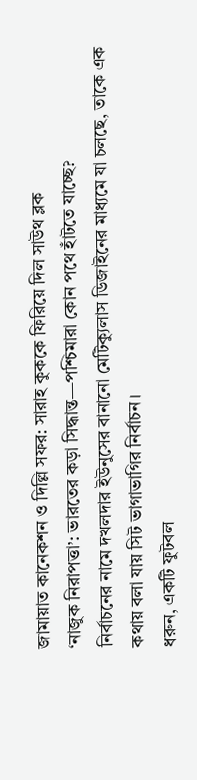জামায়াত কানেকশন ও দিল্লি সফর: সারাহ কুককে ফিরিয়ে দিল সাউথ ব্লক
‘নাজুক নিরাপত্তা’: ভারতের কড়া সিদ্ধান্ত—পশ্চিমারা কোন পথে হাঁটতে যাচ্ছে?
নির্বাচনের নামে দখলদার ইউনুসের বানানো মেটিক্যুলাস ডিজাইনের মাধ্যমে যা চলছে, তাকে এক কথায় বলা যায় সিট ভাগাভাগির নির্বাচন।
ধরুন, একটি ফুটবল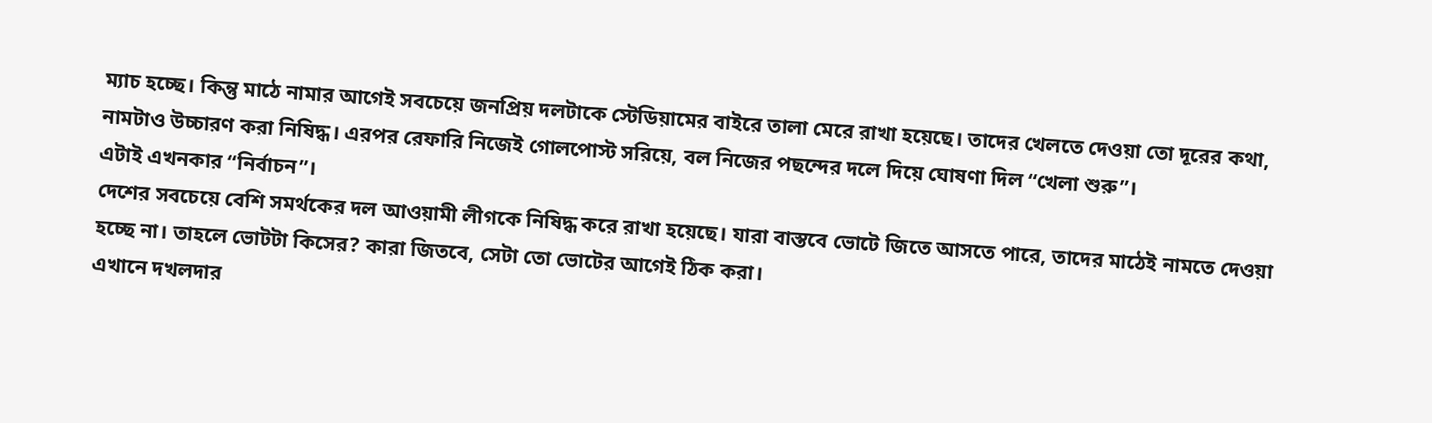ম্যাচ হচ্ছে। কিন্তু মাঠে নামার আগেই সবচেয়ে জনপ্রিয় দলটাকে স্টেডিয়ামের বাইরে তালা মেরে রাখা হয়েছে। তাদের খেলতে দেওয়া তো দূরের কথা, নামটাও উচ্চারণ করা নিষিদ্ধ। এরপর রেফারি নিজেই গোলপোস্ট সরিয়ে, বল নিজের পছন্দের দলে দিয়ে ঘোষণা দিল “খেলা শুরু”।
এটাই এখনকার “নির্বাচন”।
দেশের সবচেয়ে বেশি সমর্থকের দল আওয়ামী লীগকে নিষিদ্ধ করে রাখা হয়েছে। যারা বাস্তবে ভোটে জিতে আসতে পারে, তাদের মাঠেই নামতে দেওয়া হচ্ছে না। তাহলে ভোটটা কিসের? কারা জিতবে, সেটা তো ভোটের আগেই ঠিক করা।
এখানে দখলদার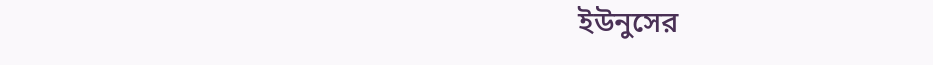ইউনুসের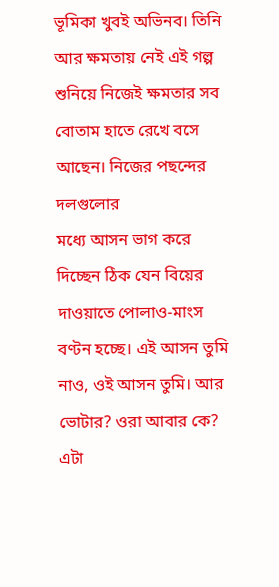ভূমিকা খুবই অভিনব। তিনি আর ক্ষমতায় নেই এই গল্প শুনিয়ে নিজেই ক্ষমতার সব বোতাম হাতে রেখে বসে আছেন। নিজের পছন্দের দলগুলোর
মধ্যে আসন ভাগ করে দিচ্ছেন ঠিক যেন বিয়ের দাওয়াতে পোলাও-মাংস বণ্টন হচ্ছে। এই আসন তুমি নাও, ওই আসন তুমি। আর ভোটার? ওরা আবার কে? এটা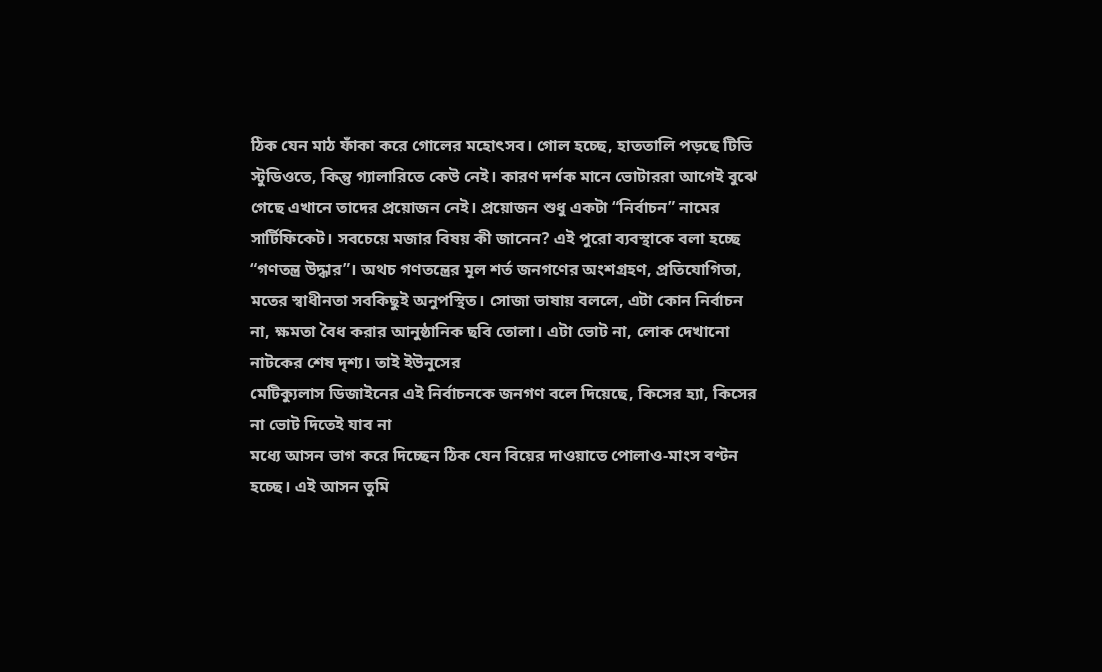ঠিক যেন মাঠ ফাঁকা করে গোলের মহোৎসব। গোল হচ্ছে, হাততালি পড়ছে টিভি স্টুডিওতে, কিন্তু গ্যালারিতে কেউ নেই। কারণ দর্শক মানে ভোটাররা আগেই বুঝে গেছে এখানে তাদের প্রয়োজন নেই। প্রয়োজন শুধু একটা “নির্বাচন” নামের সার্টিফিকেট। সবচেয়ে মজার বিষয় কী জানেন? এই পুরো ব্যবস্থাকে বলা হচ্ছে “গণতন্ত্র উদ্ধার”। অথচ গণতন্ত্রের মূল শর্ত জনগণের অংশগ্রহণ, প্রতিযোগিতা, মতের স্বাধীনতা সবকিছুই অনুপস্থিত। সোজা ভাষায় বললে, এটা কোন নির্বাচন না, ক্ষমতা বৈধ করার আনুষ্ঠানিক ছবি তোলা। এটা ভোট না, লোক দেখানো নাটকের শেষ দৃশ্য। তাই ইউনুসের
মেটিক্যুলাস ডিজাইনের এই নির্বাচনকে জনগণ বলে দিয়েছে, কিসের হ্যা, কিসের না ভোট দিতেই যাব না
মধ্যে আসন ভাগ করে দিচ্ছেন ঠিক যেন বিয়ের দাওয়াতে পোলাও-মাংস বণ্টন হচ্ছে। এই আসন তুমি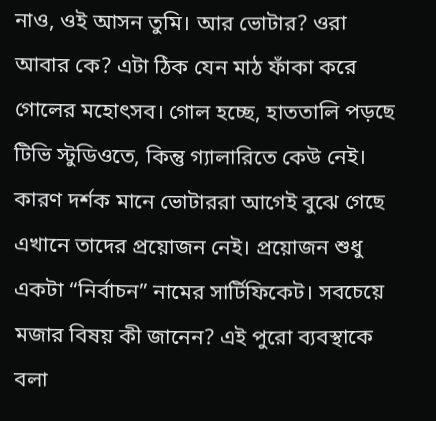নাও, ওই আসন তুমি। আর ভোটার? ওরা আবার কে? এটা ঠিক যেন মাঠ ফাঁকা করে গোলের মহোৎসব। গোল হচ্ছে, হাততালি পড়ছে টিভি স্টুডিওতে, কিন্তু গ্যালারিতে কেউ নেই। কারণ দর্শক মানে ভোটাররা আগেই বুঝে গেছে এখানে তাদের প্রয়োজন নেই। প্রয়োজন শুধু একটা “নির্বাচন” নামের সার্টিফিকেট। সবচেয়ে মজার বিষয় কী জানেন? এই পুরো ব্যবস্থাকে বলা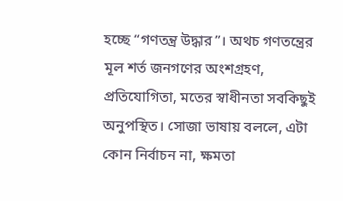হচ্ছে “গণতন্ত্র উদ্ধার”। অথচ গণতন্ত্রের মূল শর্ত জনগণের অংশগ্রহণ, প্রতিযোগিতা, মতের স্বাধীনতা সবকিছুই অনুপস্থিত। সোজা ভাষায় বললে, এটা কোন নির্বাচন না, ক্ষমতা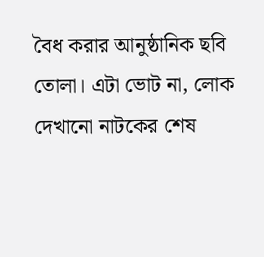বৈধ করার আনুষ্ঠানিক ছবি তোলা। এটা ভোট না, লোক দেখানো নাটকের শেষ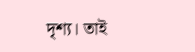দৃশ্য। তাই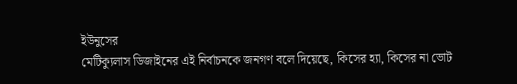ইউনুসের
মেটিক্যুলাস ডিজাইনের এই নির্বাচনকে জনগণ বলে দিয়েছে, কিসের হ্যা, কিসের না ভোট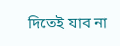দিতেই যাব না